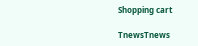Shopping cart

TnewsTnews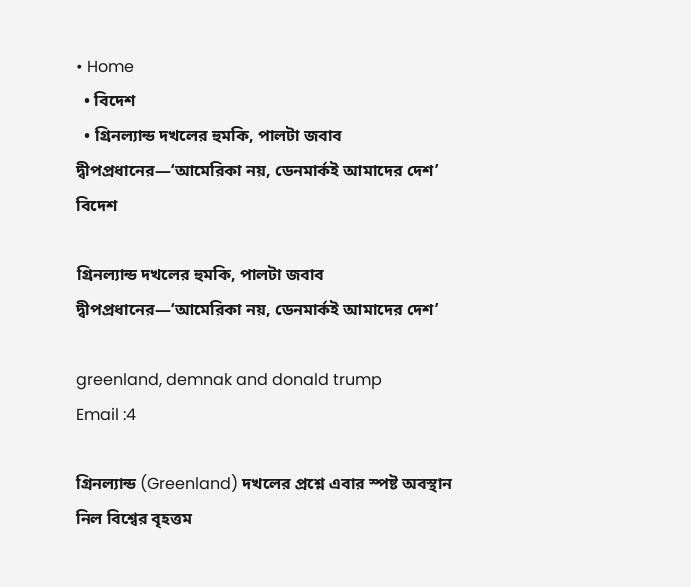• Home
  • বিদেশ
  • গ্রিনল্যান্ড দখলের হুমকি, পালটা জবাব দ্বীপপ্রধানের—‘আমেরিকা নয়, ডেনমার্কই আমাদের দেশ’
বিদেশ

গ্রিনল্যান্ড দখলের হুমকি, পালটা জবাব দ্বীপপ্রধানের—‘আমেরিকা নয়, ডেনমার্কই আমাদের দেশ’

greenland, demnak and donald trump
Email :4

গ্রিনল্যান্ড (Greenland) দখলের প্রশ্নে এবার স্পষ্ট অবস্থান নিল বিশ্বের বৃহত্তম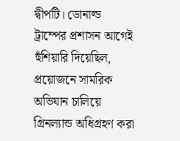দ্বীপটি। ডোনাল্ড ট্রাম্পের প্রশাসন আগেই হুঁশিয়ারি দিয়েছিল, প্রয়োজনে সামরিক অভিযান চালিয়ে গ্রিনল্যান্ড অধিগ্রহণ করা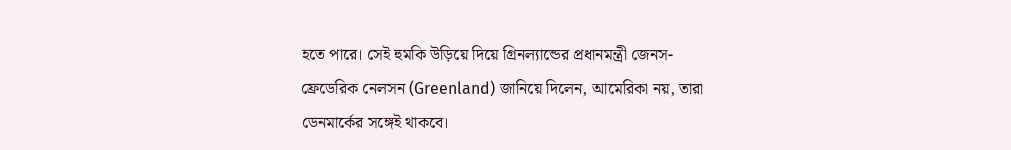হতে পারে। সেই হুমকি উড়িয়ে দিয়ে গ্রিনল্যান্ডের প্রধানমন্ত্রী জেনস-ফ্রেডেরিক নেলসন (Greenland) জানিয়ে দিলেন, আমেরিকা নয়, তারা ডেনমার্কের সঙ্গেই থাকবে।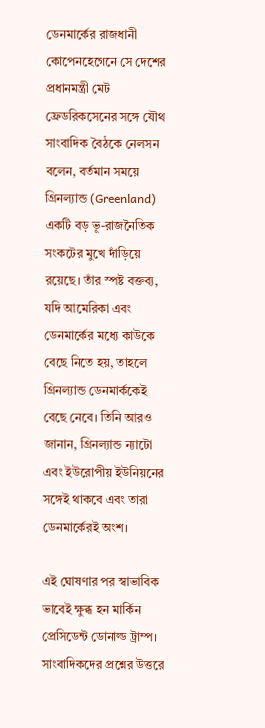ডেনমার্কের রাজধানী কোপেনহেগেনে সে দেশের প্রধানমন্ত্রী মেট ফ্রেডরিকসেনের সঙ্গে যৌথ সাংবাদিক বৈঠকে নেলসন বলেন, বর্তমান সময়ে গ্রিনল্যান্ড (Greenland) একটি বড় ভূ-রাজনৈতিক সংকটের মুখে দাঁড়িয়ে রয়েছে। তাঁর স্পষ্ট বক্তব্য, যদি আমেরিকা এবং ডেনমার্কের মধ্যে কাউকে বেছে নিতে হয়, তাহলে গ্রিনল্যান্ড ডেনমার্ককেই বেছে নেবে। তিনি আরও জানান, গ্রিনল্যান্ড ন্যাটো এবং ইউরোপীয় ইউনিয়নের সঙ্গেই থাকবে এবং তারা ডেনমার্কেরই অংশ।

এই ঘোষণার পর স্বাভাবিক ভাবেই ক্ষুব্ধ হন মার্কিন প্রেসিডেন্ট ডোনাল্ড ট্রাম্প। সাংবাদিকদের প্রশ্নের উত্তরে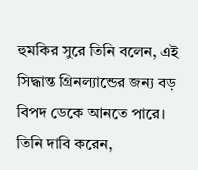হুমকির সুরে তিনি বলেন, এই সিদ্ধান্ত গ্রিনল্যান্ডের জন্য বড় বিপদ ডেকে আনতে পারে। তিনি দাবি করেন,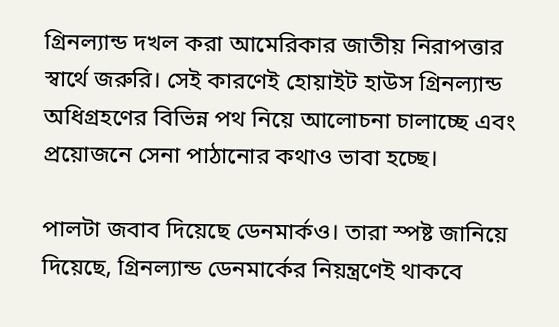গ্রিনল্যান্ড দখল করা আমেরিকার জাতীয় নিরাপত্তার স্বার্থে জরুরি। সেই কারণেই হোয়াইট হাউস গ্রিনল্যান্ড অধিগ্রহণের বিভিন্ন পথ নিয়ে আলোচনা চালাচ্ছে এবং প্রয়োজনে সেনা পাঠানোর কথাও ভাবা হচ্ছে।

পালটা জবাব দিয়েছে ডেনমার্কও। তারা স্পষ্ট জানিয়ে দিয়েছে, গ্রিনল্যান্ড ডেনমার্কের নিয়ন্ত্রণেই থাকবে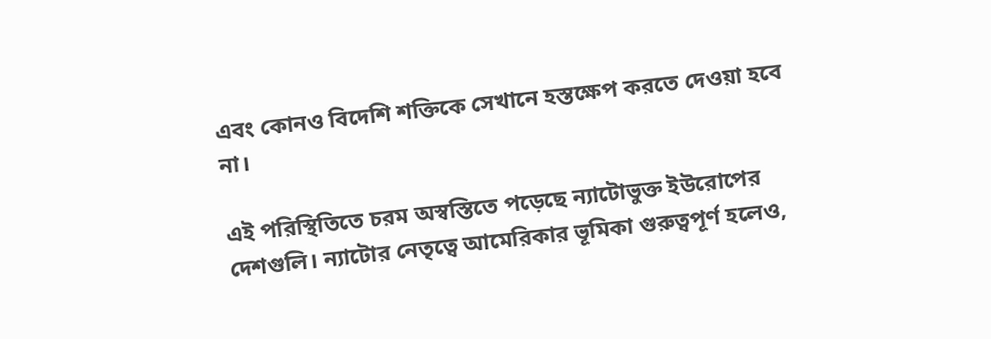এবং কোনও বিদেশি শক্তিকে সেখানে হস্তক্ষেপ করতে দেওয়া হবে না।

এই পরিস্থিতিতে চরম অস্বস্তিতে পড়েছে ন্যাটোভুক্ত ইউরোপের দেশগুলি। ন্যাটোর নেতৃত্বে আমেরিকার ভূমিকা গুরুত্বপূর্ণ হলেও,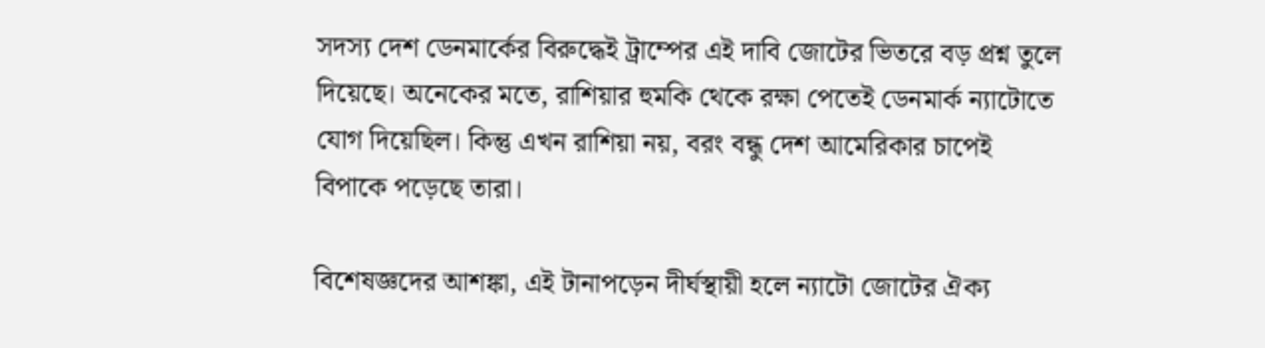সদস্য দেশ ডেনমার্কের বিরুদ্ধেই ট্রাম্পের এই দাবি জোটের ভিতরে বড় প্রশ্ন তুলে দিয়েছে। অনেকের মতে, রাশিয়ার হুমকি থেকে রক্ষা পেতেই ডেনমার্ক ন্যাটোতে যোগ দিয়েছিল। কিন্তু এখন রাশিয়া নয়, বরং বন্ধু দেশ আমেরিকার চাপেই বিপাকে পড়েছে তারা।

বিশেষজ্ঞদের আশঙ্কা, এই টানাপড়েন দীর্ঘস্থায়ী হলে ন্যাটো জোটের ঐক্য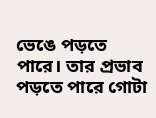ভেঙে পড়তে পারে। তার প্রভাব পড়তে পারে গোটা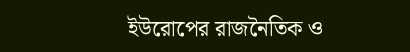ইউরোপের রাজনৈতিক ও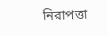নিরাপত্তা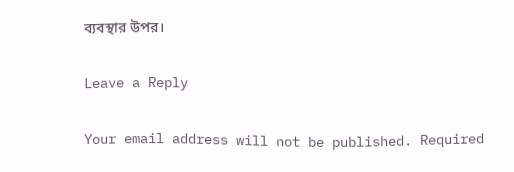ব্যবস্থার উপর।

Leave a Reply

Your email address will not be published. Required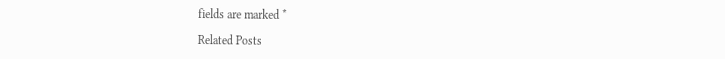fields are marked *

Related Posts